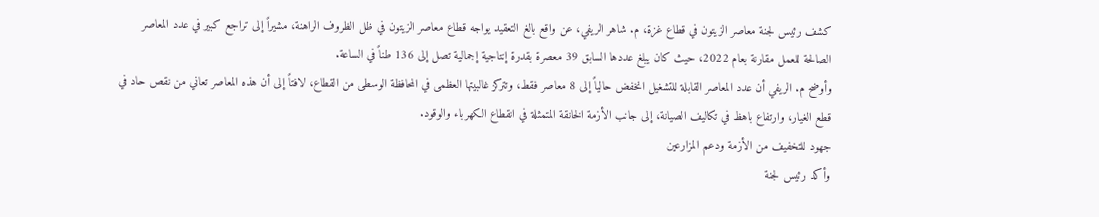كشف رئيس لجنة معاصر الزيتون في قطاع غزة، م. شاهر الريفي، عن واقع بالغ التعقيد يواجه قطاع معاصر الزيتون في ظل الظروف الراهنة، مشيراً إلى تراجع كبير في عدد المعاصر الصالحة للعمل مقارنة بعام 2022، حيث كان يبلغ عددها السابق 39 معصرة بقدرة إنتاجية إجمالية تصل إلى 136 طناً في الساعة.
وأوضح م. الريفي أن عدد المعاصر القابلة للتشغيل انخفض حالياً إلى 8 معاصر فقط، وتتركز غالبيتها العظمى في المحافظة الوسطى من القطاع، لافتاً إلى أن هذه المعاصر تعاني من نقص حاد في قطع الغيار، وارتفاع باهظ في تكاليف الصيانة، إلى جانب الأزمة الخانقة المتمثلة في انقطاع الكهرباء والوقود.
جهود للتخفيف من الأزمة ودعم المزارعين
وأكد رئيس لجنة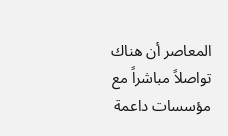المعاصر أن هناك تواصلاً مباشراً مع مؤسسات داعمة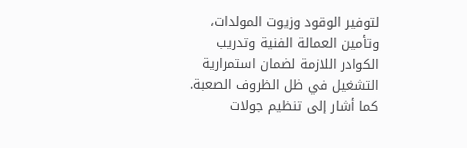لتوفير الوقود وزيوت المولدات، وتأمين العمالة الفنية وتدريب الكوادر اللازمة لضمان استمرارية التشغيل في ظل الظروف الصعبة. كما أشار إلى تنظيم جولات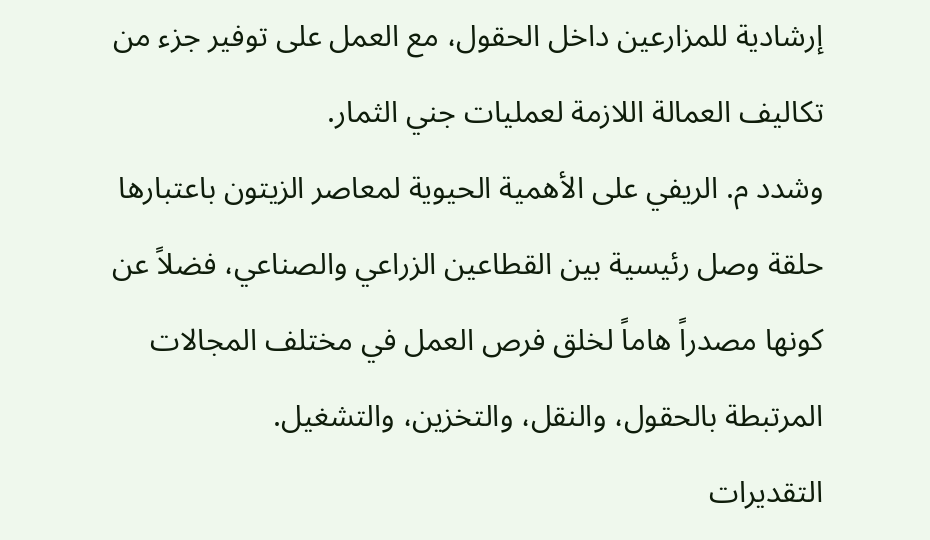إرشادية للمزارعين داخل الحقول، مع العمل على توفير جزء من تكاليف العمالة اللازمة لعمليات جني الثمار.
وشدد م. الريفي على الأهمية الحيوية لمعاصر الزيتون باعتبارها حلقة وصل رئيسية بين القطاعين الزراعي والصناعي، فضلاً عن كونها مصدراً هاماً لخلق فرص العمل في مختلف المجالات المرتبطة بالحقول، والنقل، والتخزين، والتشغيل.
التقديرات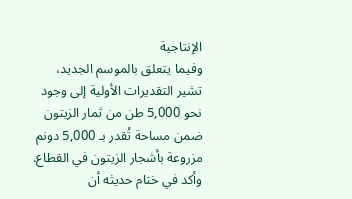الإنتاجية
وفيما يتعلق بالموسم الجديد، تشير التقديرات الأولية إلى وجود نحو 5,000 طن من ثمار الزيتون ضمن مساحة تُقدر بـ 5,000 دونم مزروعة بأشجار الزيتون في القطاع. وأكد في ختام حديثه أن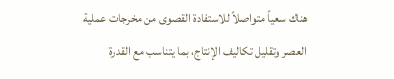هناك سعياً متواصلاً للاستفادة القصوى من مخرجات عملية العصر وتقليل تكاليف الإنتاج، بما يتناسب مع القدرة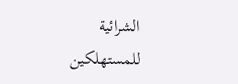الشرائية للمستهلكين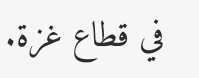في قطاع غزة.